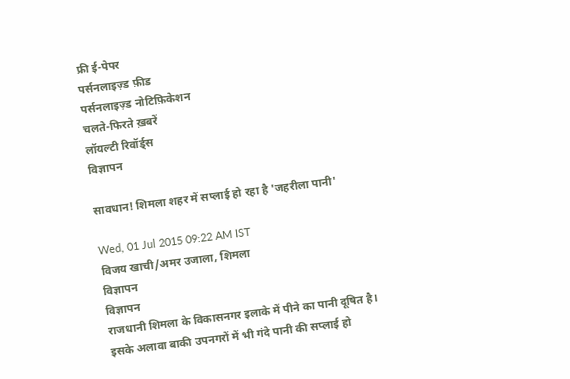फ्री ई-पेपर
पर्सनलाइज़्ड फ़ीड
पर्सनलाइज़्ड नोटिफ़िकेशन
चलते-फिरते ख़बरें
लॉयल्टी रिवॉर्ड्स
विज्ञापन

सावधान! शिमला शहर में सप्लाई हो रहा है 'जहरीला पानी'

Wed, 01 Jul 2015 09:22 AM IST
विजय खाची/अमर उजाला, शिमला
विज्ञापन
विज्ञापन
राजधानी शिमला के विकासनगर इलाके में पीने का पानी दूषित है। इसके अलावा बाकी उपनगरों में भी गंदे पानी की सप्लाई हो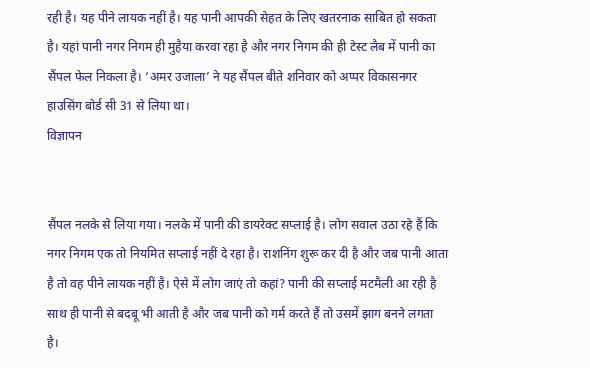रही है। यह पीने लायक नहीं है। यह पानी आपकी सेहत के लिए खतरनाक साबित हो सकता है। यहां पानी नगर निगम ही मुहैया करवा रहा है और नगर निगम की ही टेस्ट लैब में पानी का सैंपल फेल निकला है। ‘अमर उजाला’ ने यह सैंपल बीते शनिवार को अप्पर विकासनगर हाउसिंग बोर्ड सी 31 से लिया था।
विज्ञापन


सैंपल नलके से लिया गया। नलके में पानी की डायरेक्ट सप्लाई है। लोग सवाल उठा रहे हैं कि नगर निगम एक तो नियमित सप्लाई नहीं दे रहा है। राशनिंग शुरू कर दी है और जब पानी आता है तो वह पीने लायक नहीं है। ऐसे में लोग जाएं तो कहां? पानी की सप्लाई मटमैली आ रही है साथ ही पानी से बदबू भी आती है और जब पानी को गर्म करते हैं तो उसमें झाग बनने लगता है।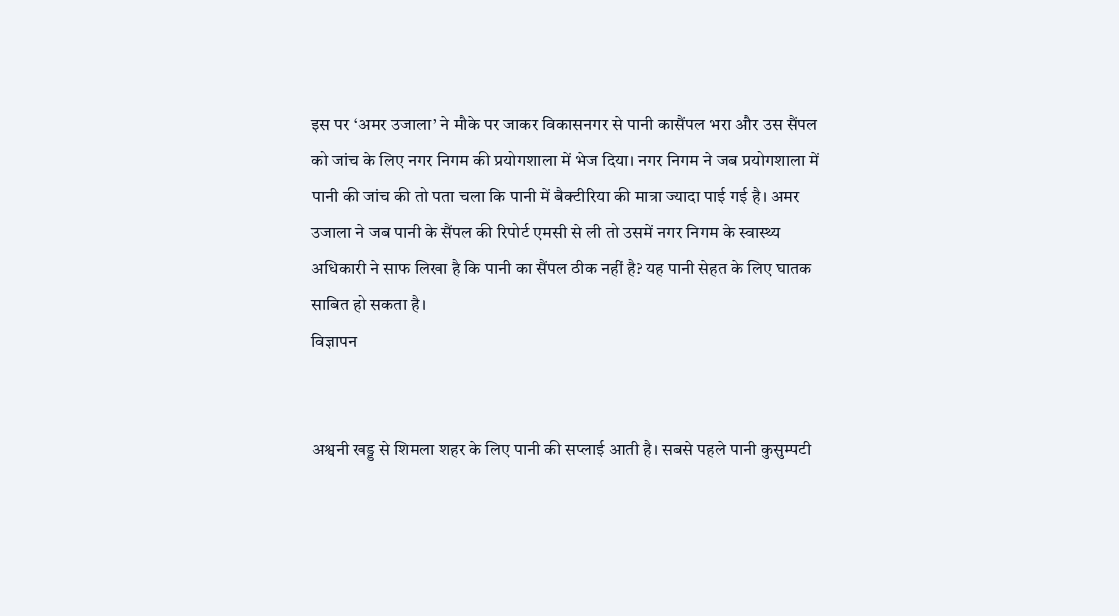इस पर ‘अमर उजाला’ ने मौके पर जाकर विकासनगर से पानी कासैंपल भरा और उस सैंपल को जांच के लिए नगर निगम की प्रयोगशाला में भेज दिया। नगर निगम ने जब प्रयोगशाला में पानी की जांच की तो पता चला कि पानी में बैक्टीरिया की मात्रा ज्यादा पाई गई है। अमर उजाला ने जब पानी के सैंपल की रिपोर्ट एमसी से ली तो उसमें नगर निगम के स्वास्थ्य अधिकारी ने साफ लिखा है कि पानी का सैंपल ठीक नहीं है? यह पानी सेहत के लिए घातक साबित हो सकता है।
विज्ञापन


अश्वनी खड्ड से शिमला शहर के लिए पानी की सप्लाई आती है। सबसे पहले पानी कुसुम्पटी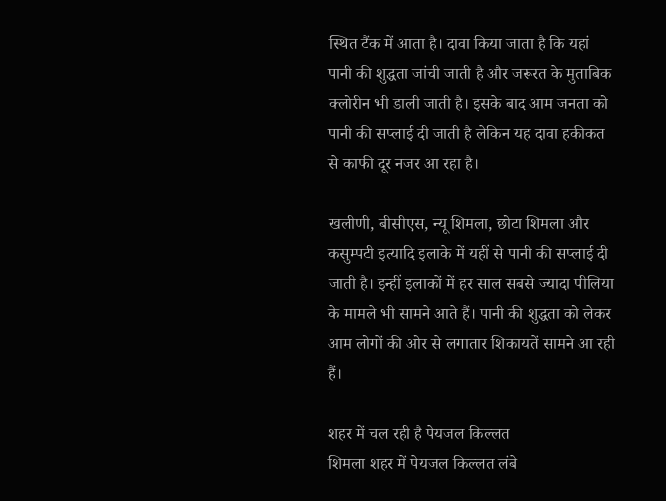स्थित टैंक में आता है। दावा किया जाता है कि यहां पानी की शुद्धता जांची जाती है और जरूरत के मुताबिक क्लोरीन भी डाली जाती है। इसके बाद आम जनता को पानी की सप्लाई दी जाती है लेकिन यह दावा हकीकत से काफी दूर नजर आ रहा है।

खलीणी, बीसीएस, न्यू शिमला, छोटा शिमला और कसुम्पटी इत्यादि इलाके में यहीं से पानी की सप्लाई दी जाती है। इन्हीं इलाकों में हर साल सबसे ज्यादा पीलिया के मामले भी सामने आते हैं। पानी की शुद्धता को लेकर आम लोगों की ओर से लगातार शिकायतें सामने आ रही हैं।

शहर में चल रही है पेयजल किल्लत
शिमला शहर में पेयजल किल्लत लंबे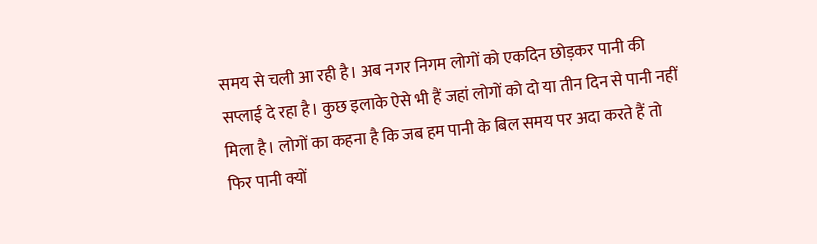समय से चली आ रही है। अब नगर निगम लोगों को एकदिन छोड़कर पानी की सप्लाई दे रहा है। कुछ इलाके ऐसे भी हैं जहां लोगों को दो या तीन दिन से पानी नहीं मिला है। लोगों का कहना है कि जब हम पानी के बिल समय पर अदा करते हैं तो फिर पानी क्यों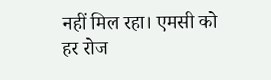नहीं मिल रहा। एमसी को हर रोज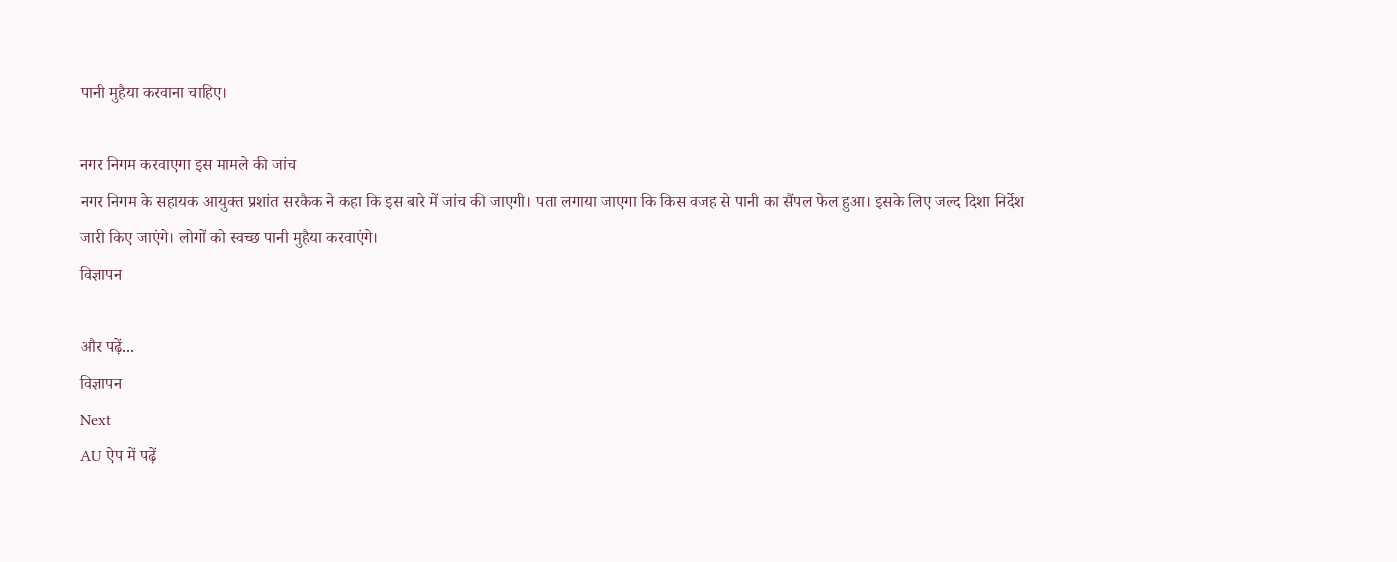पानी मुहैया करवाना चाहिए।

नगर निगम करवाएगा इस मामले की जांच
नगर निगम के सहायक आयुक्त प्रशांत सरकैक ने कहा कि इस बारे में जांच की जाएगी। पता लगाया जाएगा कि किस वजह से पानी का सैंपल फेल हुआ। इसके लिए जल्द दिशा निर्देश जारी किए जाएंगे। लोगों को स्वच्छ पानी मुहैया करवाएंगे।
विज्ञापन

और पढ़ें...
विज्ञापन
Next
AU ऐप में पढ़ें